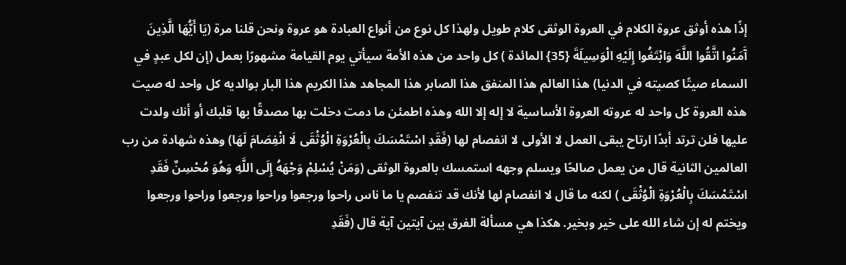إذًا هذه أوثق عروة الكلام في العروة الوثقى كلام طويل ولهذا كل نوع من أنواع العبادة هو عروة ونحن قلنا مرة (يَا أَيُّهَا الَّذِينَ آَمَنُوا اتَّقُوا اللَّهَ وَابْتَغُوا إِلَيْهِ الْوَسِيلَةَ {35} المائدة ) كل واحد من هذه الأمة سيأتي يوم القيامة مشهورًا بعمل (إن لكل عبدٍ في السماء صيتًا كصيته في الدنيا) هذا العالم هذا المنفق هذا الصابر هذا المجاهد هذا الكريم هذا البار بوالديه كل واحد له صيت هذه العروة كل واحد له عروته العروة الأساسية لا إله إلا الله وهذه اطمئن ما دمت دخلت بها مصدقًا بها قلبك أو أنك ولدت عليها فلن ترتد أبدًا ارتاح يبقى العمل لا الأولى لا انفصام لها (فَقَدِ اسْتَمْسَكَ بِالْعُرْوَةِ الْوُثْقَى لَا انْفِصَامَ لَهَا) وهذه شهادة من رب العالمين الثانية قال من يعمل صالحًا ويسلم وجهه استمسك بالعروة الوثقى (وَمَنْ يُسْلِمْ وَجْهَهُ إِلَى اللَّهِ وَهُوَ مُحْسِنٌ فَقَدِ اسْتَمْسَكَ بِالْعُرْوَةِ الْوُثْقَى ) لكنه ما قال لا انفصام لها لأنك قد تنفصم يا ما ناس راحوا ورجعوا وراحوا ورجعوا وراحوا ورجعوا ويختم له إن شاء الله على خير وبخير. هكذا هي مسألة الفرق بين آيتين آية قال (فَقَدِ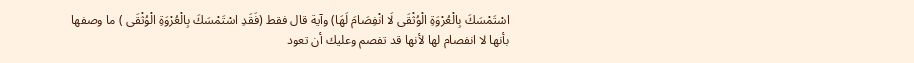اسْتَمْسَكَ بِالْعُرْوَةِ الْوُثْقَى لَا انْفِصَامَ لَهَا) وآية قال فقط (فَقَدِ اسْتَمْسَكَ بِالْعُرْوَةِ الْوُثْقَى ) ما وصفها بأنها لا انفصام لها لأنها قد تفصم وعليك أن تعود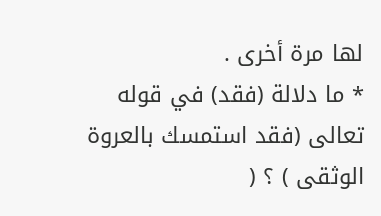لها مرة أخرى .
* ما دلالة (فقد) في قوله تعالى (فقد استمسك بالعروة الوثقى ) ؟ (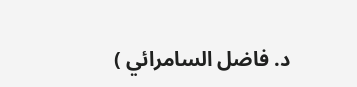د. فاضل السامرائي )